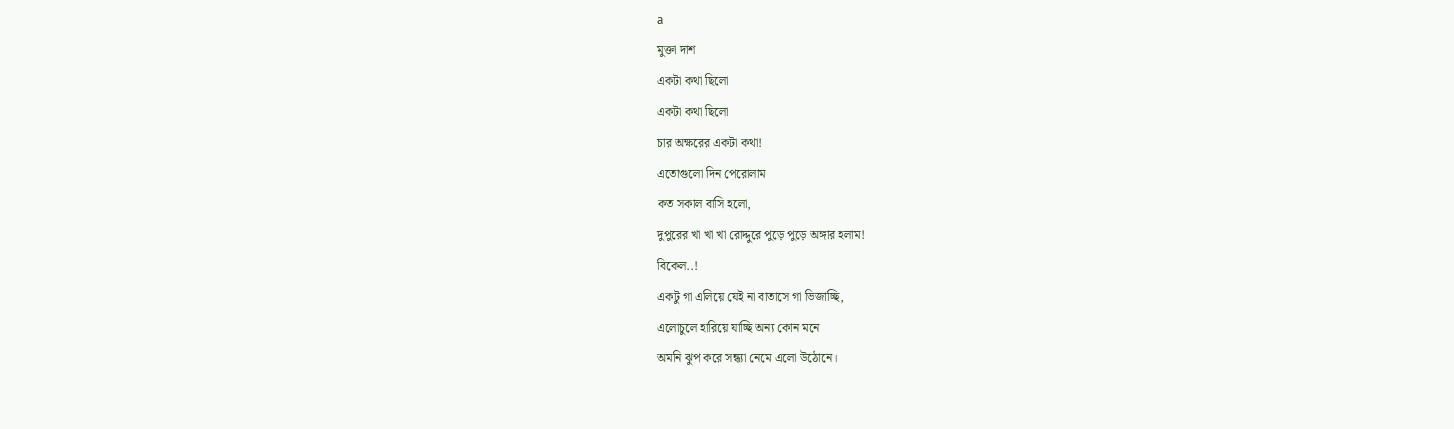a
মুক্তা দাশ
একটা কথা ছিলো
একটা কথা ছিলো
চার অক্ষরের একটা কথা!
এতোগুলো দিন পেরোলাম
কত সকাল বাসি হলো,
দুপুরের খা খা খা রোদ্দুরে পুড়ে পুড়ে অঙ্গার হলাম!
বিকেল..!
একটু গা এলিয়ে যেই না বাতাসে গা ভিজাচ্ছি,
এলোচুলে হারিয়ে যাচ্ছি অন্য কোন মনে
অমনি ঝুপ করে সন্ধ্যা নেমে এলো উঠোনে।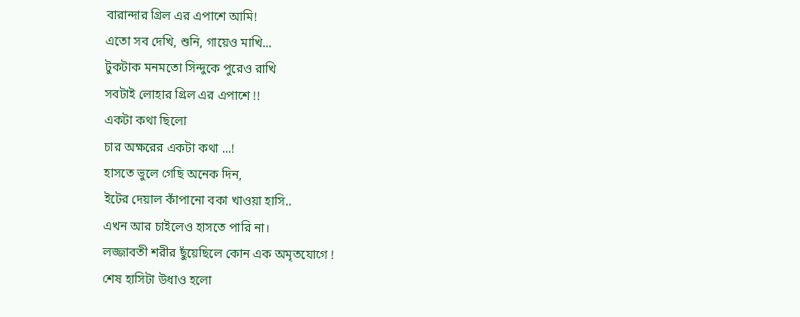বারান্দার গ্রিল এর এপাশে আমি!
এতো সব দেখি, শুনি, গায়েও মাখি...
টুকটাক মনমতো সিন্দুকে পুরেও রাখি
সবটাই লোহার গ্রিল এর এপাশে !!
একটা কথা ছিলো
চার অক্ষরের একটা কথা ...!
হাসতে ভুলে গেছি অনেক দিন,
ইটের দেয়াল কাঁপানো বকা খাওয়া হাসি..
এখন আর চাইলেও হাসতে পারি না।
লজ্জাবতী শরীর ছুঁয়েছিলে কোন এক অমৃতযোগে !
শেষ হাসিটা উধাও হলো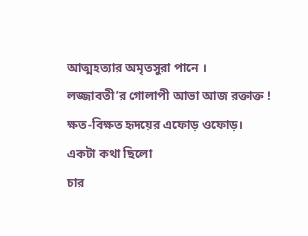আত্মহত্যার অমৃতসুরা পানে ।
লজ্জাবতী’র গোলাপী আভা আজ রক্তাক্ত !
ক্ষত-বিক্ষত হৃদয়ের এফোড় ওফোড়।
একটা কথা ছিলো
চার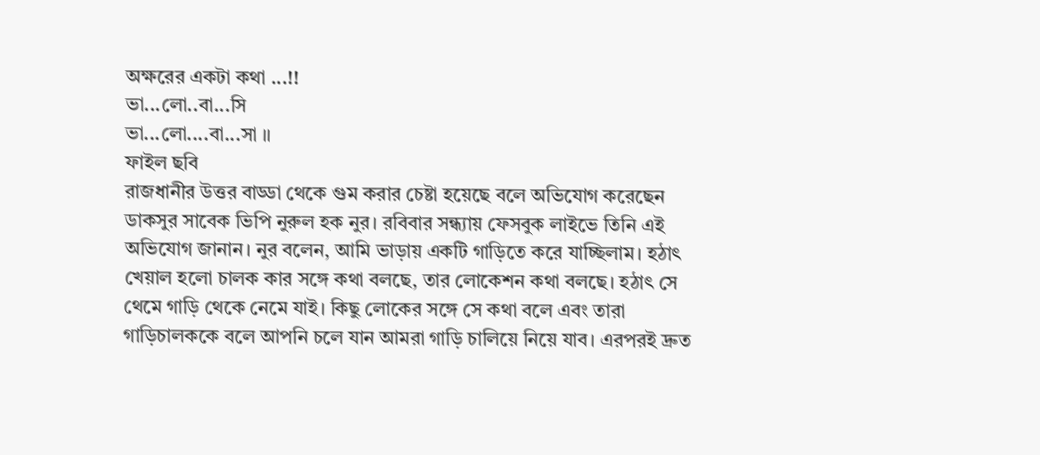অক্ষরের একটা কথা ...!!
ভা...লো..বা...সি
ভা...লো....বা...সা ।।
ফাইল ছবি
রাজধানীর উত্তর বাড্ডা থেকে গুম করার চেষ্টা হয়েছে বলে অভিযোগ করেছেন ডাকসুর সাবেক ভিপি নুরুল হক নুর। রবিবার সন্ধ্যায় ফেসবুক লাইভে তিনি এই অভিযোগ জানান। নুর বলেন, আমি ভাড়ায় একটি গাড়িতে করে যাচ্ছিলাম। হঠাৎ খেয়াল হলো চালক কার সঙ্গে কথা বলছে, তার লোকেশন কথা বলছে। হঠাৎ সে থেমে গাড়ি থেকে নেমে যাই। কিছু লোকের সঙ্গে সে কথা বলে এবং তারা গাড়িচালককে বলে আপনি চলে যান আমরা গাড়ি চালিয়ে নিয়ে যাব। এরপরই দ্রুত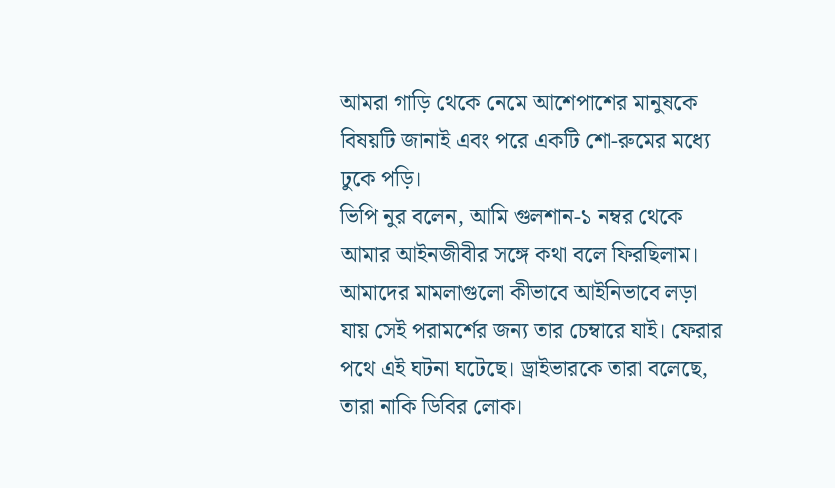আমরা গাড়ি থেকে নেমে আশেপাশের মানুষকে বিষয়টি জানাই এবং পরে একটি শো-রুমের মধ্যে ঢুকে পড়ি।
ভিপি নুর বলেন, আমি গুলশান-১ নম্বর থেকে আমার আইনজীবীর সঙ্গে কথা বলে ফিরছিলাম। আমাদের মামলাগুলো কীভাবে আইনিভাবে লড়া যায় সেই পরামর্শের জন্য তার চেম্বারে যাই। ফেরার পথে এই ঘটনা ঘটেছে। ড্রাইভারকে তারা বলেছে, তারা নাকি ডিবির লোক।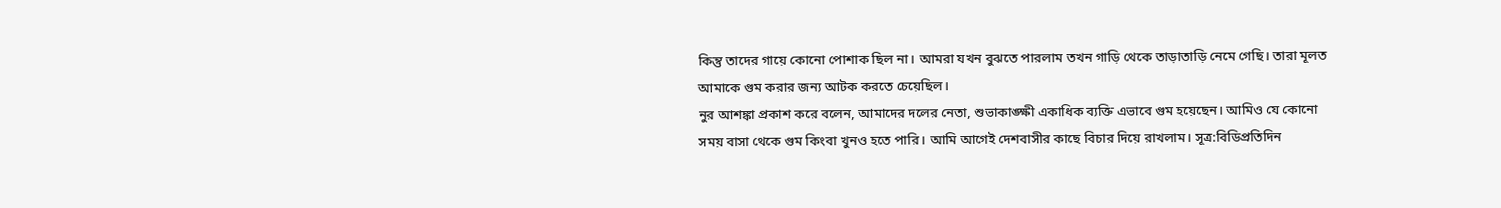কিন্তু তাদের গায়ে কোনো পোশাক ছিল না। আমরা যখন বুঝতে পারলাম তখন গাড়ি থেকে তাড়াতাড়ি নেমে গেছি। তারা মূলত আমাকে গুম করার জন্য আটক করতে চেয়েছিল।
নুর আশঙ্কা প্রকাশ করে বলেন, আমাদের দলের নেতা, শুভাকাঙ্ক্ষী একাধিক ব্যক্তি এভাবে গুম হয়েছেন। আমিও যে কোনো সময় বাসা থেকে গুম কিংবা খুনও হতে পারি। আমি আগেই দেশবাসীর কাছে বিচার দিয়ে রাখলাম। সূত্র:বিডিপ্রতিদিন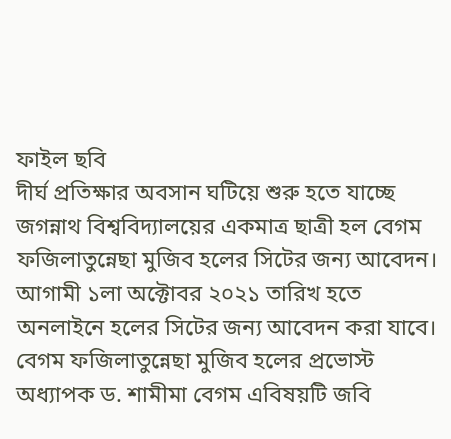ফাইল ছবি
দীর্ঘ প্রতিক্ষার অবসান ঘটিয়ে শুরু হতে যাচ্ছে জগন্নাথ বিশ্ববিদ্যালয়ের একমাত্র ছাত্রী হল বেগম ফজিলাতুন্নেছা মুজিব হলের সিটের জন্য আবেদন। আগামী ১লা অক্টোবর ২০২১ তারিখ হতে অনলাইনে হলের সিটের জন্য আবেদন করা যাবে। বেগম ফজিলাতুন্নেছা মুজিব হলের প্রভোস্ট অধ্যাপক ড. শামীমা বেগম এবিষয়টি জবি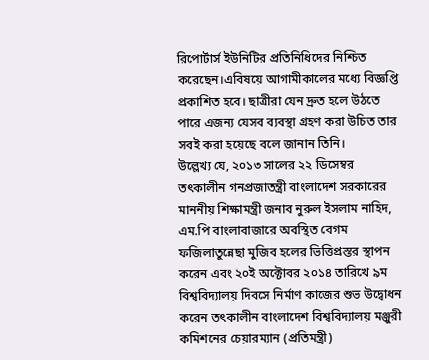রিপোর্টার্স ইউনিটির প্রতিনিধিদের নিশ্চিত করেছেন।এবিষয়ে আগামীকালের মধ্যে বিজ্ঞপ্তি প্রকাশিত হবে। ছাত্রীরা যেন দ্রুত হলে উঠতে পারে এজন্য যেসব ব্যবস্থা গ্রহণ করা উচিত তার সবই করা হয়েছে বলে জানান তিনি।
উল্লেখ্য যে, ২০১৩ সালের ২২ ডিসেম্বর তৎকালীন গনপ্রজাতন্ত্রী বাংলাদেশ সরকারের মাননীয় শিক্ষামন্ত্রী জনাব নুরুল ইসলাম নাহিদ, এম.পি বাংলাবাজারে অবস্থিত বেগম ফজিলাতুন্নেছা মুজিব হলের ভিত্তিপ্রস্তর স্থাপন করেন এবং ২০ই অক্টোবর ২০১৪ তারিখে ৯ম বিশ্ববিদ্যালয় দিবসে নির্মাণ কাজের শুভ উদ্বোধন করেন তৎকালীন বাংলাদেশ বিশ্ববিদ্যালয় মঞ্জুরী কমিশনের চেয়ারম্যান (প্রতিমন্ত্রী)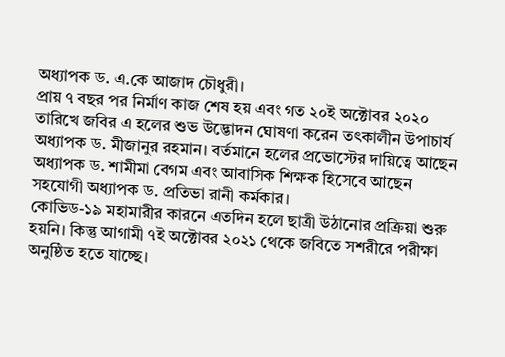অধ্যাপক ড. এ.কে আজাদ চৌধুরী।
প্রায় ৭ বছর পর নির্মাণ কাজ শেষ হয় এবং গত ২০ই অক্টোবর ২০২০ তারিখে জবির এ হলের শুভ উদ্ভোদন ঘোষণা করেন তৎকালীন উপাচার্য অধ্যাপক ড. মীজানুর রহমান। বর্তমানে হলের প্রভোস্টের দায়িত্বে আছেন অধ্যাপক ড. শামীমা বেগম এবং আবাসিক শিক্ষক হিসেবে আছেন সহযোগী অধ্যাপক ড. প্রতিভা রানী কর্মকার।
কোভিড-১৯ মহামারীর কারনে এতদিন হলে ছাত্রী উঠানোর প্রক্রিয়া শুরু হয়নি। কিন্তু আগামী ৭ই অক্টোবর ২০২১ থেকে জবিতে সশরীরে পরীক্ষা অনুষ্ঠিত হতে যাচ্ছে।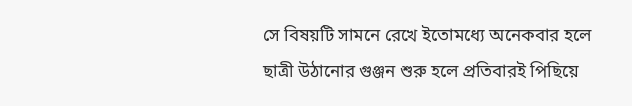সে বিষয়টি সামনে রেখে ইতোমধ্যে অনেকবার হলে ছাত্রী উঠানোর গুঞ্জন শুরু হলে প্রতিবারই পিছিয়ে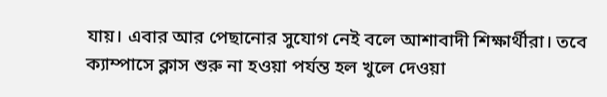যায়। এবার আর পেছানোর সুযোগ নেই বলে আশাবাদী শিক্ষার্থীরা। তবে ক্যাম্পাসে ক্লাস শুরু না হওয়া পর্যন্ত হল খুলে দেওয়া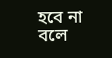হবে না বলে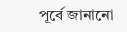পূর্বে জানানো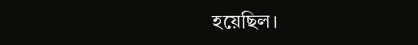হয়েছিল।